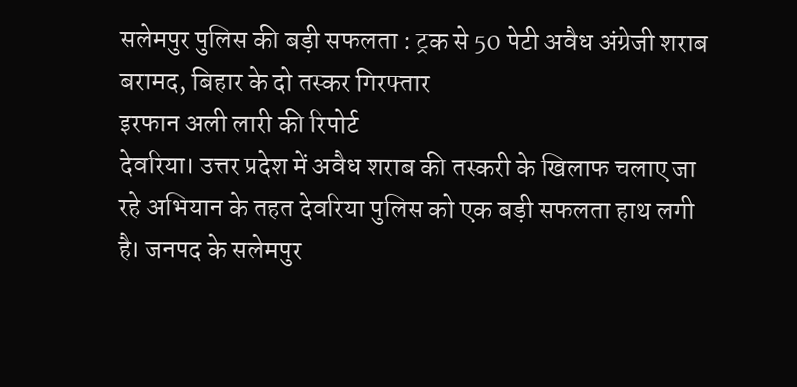सलेमपुर पुलिस की बड़ी सफलता : ट्रक से 50 पेटी अवैध अंग्रेजी शराब बरामद, बिहार के दो तस्कर गिरफ्तार
इरफान अली लारी की रिपोर्ट
देवरिया। उत्तर प्रदेश में अवैध शराब की तस्करी के खिलाफ चलाए जा रहे अभियान के तहत देवरिया पुलिस को एक बड़ी सफलता हाथ लगी है। जनपद के सलेमपुर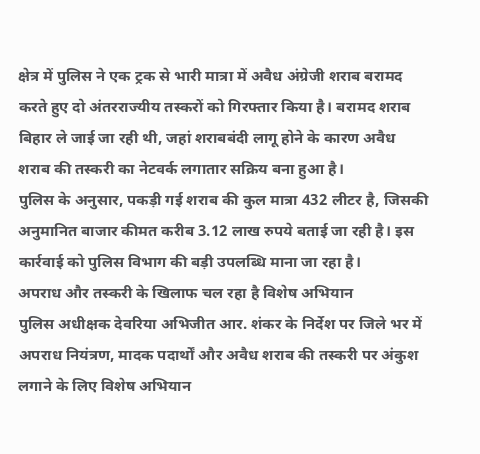क्षेत्र में पुलिस ने एक ट्रक से भारी मात्रा में अवैध अंग्रेजी शराब बरामद करते हुए दो अंतरराज्यीय तस्करों को गिरफ्तार किया है। बरामद शराब बिहार ले जाई जा रही थी, जहां शराबबंदी लागू होने के कारण अवैध शराब की तस्करी का नेटवर्क लगातार सक्रिय बना हुआ है।
पुलिस के अनुसार, पकड़ी गई शराब की कुल मात्रा 432 लीटर है, जिसकी अनुमानित बाजार कीमत करीब 3.12 लाख रुपये बताई जा रही है। इस कार्रवाई को पुलिस विभाग की बड़ी उपलब्धि माना जा रहा है।
अपराध और तस्करी के खिलाफ चल रहा है विशेष अभियान
पुलिस अधीक्षक देवरिया अभिजीत आर. शंकर के निर्देश पर जिले भर में अपराध नियंत्रण, मादक पदार्थों और अवैध शराब की तस्करी पर अंकुश लगाने के लिए विशेष अभियान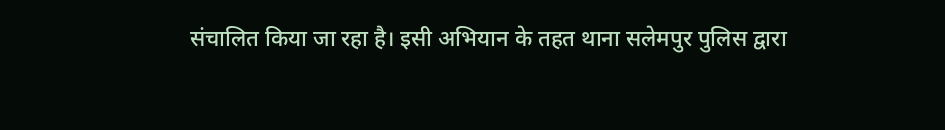संचालित किया जा रहा है। इसी अभियान के तहत थाना सलेमपुर पुलिस द्वारा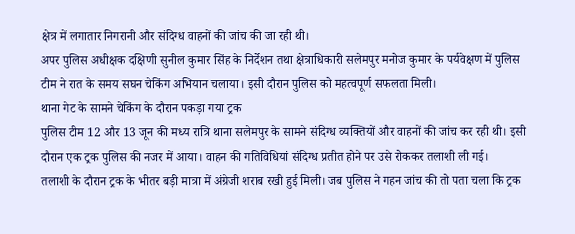क्षेत्र में लगातार निगरानी और संदिग्ध वाहनों की जांच की जा रही थी।
अपर पुलिस अधीक्षक दक्षिणी सुनील कुमार सिंह के निर्देशन तथा क्षेत्राधिकारी सलेमपुर मनोज कुमार के पर्यवेक्षण में पुलिस टीम ने रात के समय सघन चेकिंग अभियान चलाया। इसी दौरान पुलिस को महत्वपूर्ण सफलता मिली।
थाना गेट के सामने चेकिंग के दौरान पकड़ा गया ट्रक
पुलिस टीम 12 और 13 जून की मध्य रात्रि थाना सलेमपुर के सामने संदिग्ध व्यक्तियों और वाहनों की जांच कर रही थी। इसी दौरान एक ट्रक पुलिस की नजर में आया। वाहन की गतिविधियां संदिग्ध प्रतीत होने पर उसे रोककर तलाशी ली गई।
तलाशी के दौरान ट्रक के भीतर बड़ी मात्रा में अंग्रेजी शराब रखी हुई मिली। जब पुलिस ने गहन जांच की तो पता चला कि ट्रक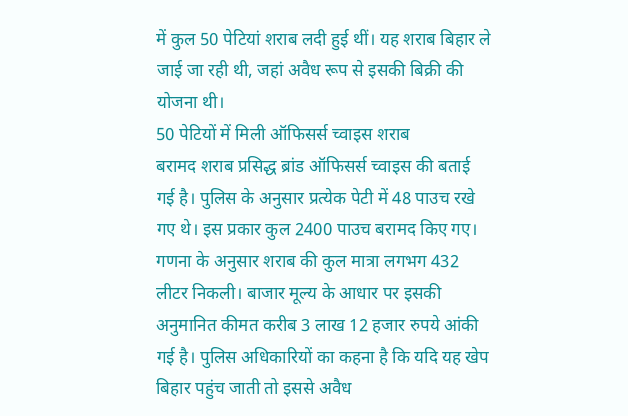में कुल 50 पेटियां शराब लदी हुई थीं। यह शराब बिहार ले जाई जा रही थी, जहां अवैध रूप से इसकी बिक्री की योजना थी।
50 पेटियों में मिली ऑफिसर्स च्वाइस शराब
बरामद शराब प्रसिद्ध ब्रांड ऑफिसर्स च्वाइस की बताई गई है। पुलिस के अनुसार प्रत्येक पेटी में 48 पाउच रखे गए थे। इस प्रकार कुल 2400 पाउच बरामद किए गए।
गणना के अनुसार शराब की कुल मात्रा लगभग 432 लीटर निकली। बाजार मूल्य के आधार पर इसकी अनुमानित कीमत करीब 3 लाख 12 हजार रुपये आंकी गई है। पुलिस अधिकारियों का कहना है कि यदि यह खेप बिहार पहुंच जाती तो इससे अवैध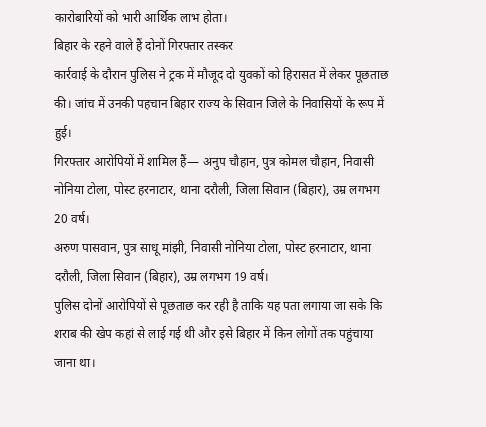कारोबारियों को भारी आर्थिक लाभ होता।
बिहार के रहने वाले हैं दोनों गिरफ्तार तस्कर
कार्रवाई के दौरान पुलिस ने ट्रक में मौजूद दो युवकों को हिरासत में लेकर पूछताछ की। जांच में उनकी पहचान बिहार राज्य के सिवान जिले के निवासियों के रूप में हुई।
गिरफ्तार आरोपियों में शामिल हैं— अनुप चौहान, पुत्र कोमल चौहान, निवासी नोनिया टोला, पोस्ट हरनाटार, थाना दरौली, जिला सिवान (बिहार), उम्र लगभग 20 वर्ष।
अरुण पासवान, पुत्र साधू मांझी, निवासी नोनिया टोला, पोस्ट हरनाटार, थाना दरौली, जिला सिवान (बिहार), उम्र लगभग 19 वर्ष।
पुलिस दोनों आरोपियों से पूछताछ कर रही है ताकि यह पता लगाया जा सके कि शराब की खेप कहां से लाई गई थी और इसे बिहार में किन लोगों तक पहुंचाया जाना था।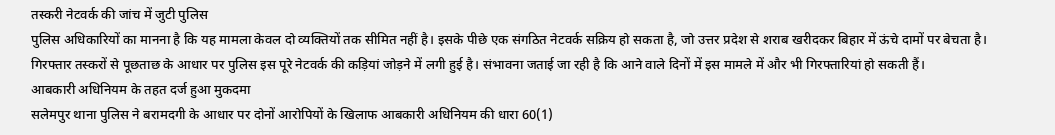तस्करी नेटवर्क की जांच में जुटी पुलिस
पुलिस अधिकारियों का मानना है कि यह मामला केवल दो व्यक्तियों तक सीमित नहीं है। इसके पीछे एक संगठित नेटवर्क सक्रिय हो सकता है, जो उत्तर प्रदेश से शराब खरीदकर बिहार में ऊंचे दामों पर बेचता है।
गिरफ्तार तस्करों से पूछताछ के आधार पर पुलिस इस पूरे नेटवर्क की कड़ियां जोड़ने में लगी हुई है। संभावना जताई जा रही है कि आने वाले दिनों में इस मामले में और भी गिरफ्तारियां हो सकती हैं।
आबकारी अधिनियम के तहत दर्ज हुआ मुकदमा
सलेमपुर थाना पुलिस ने बरामदगी के आधार पर दोनों आरोपियों के खिलाफ आबकारी अधिनियम की धारा 60(1)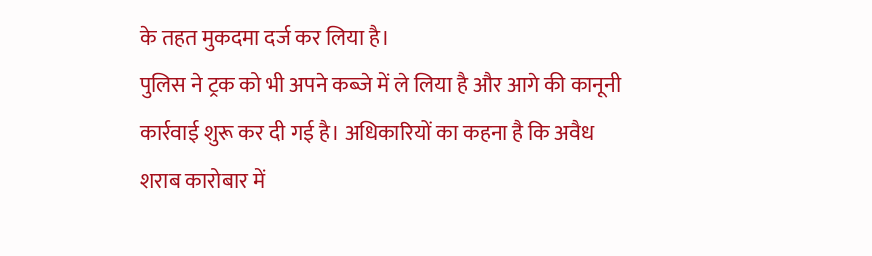के तहत मुकदमा दर्ज कर लिया है।
पुलिस ने ट्रक को भी अपने कब्जे में ले लिया है और आगे की कानूनी कार्रवाई शुरू कर दी गई है। अधिकारियों का कहना है कि अवैध शराब कारोबार में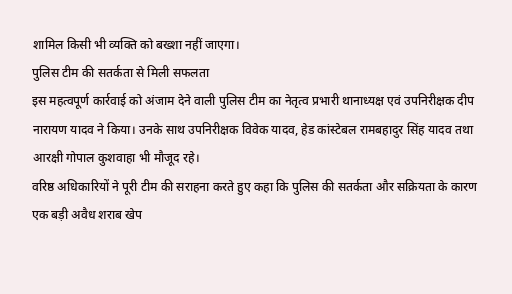शामिल किसी भी व्यक्ति को बख्शा नहीं जाएगा।
पुलिस टीम की सतर्कता से मिली सफलता
इस महत्वपूर्ण कार्रवाई को अंजाम देने वाली पुलिस टीम का नेतृत्व प्रभारी थानाध्यक्ष एवं उपनिरीक्षक दीप नारायण यादव ने किया। उनके साथ उपनिरीक्षक विवेक यादव, हेड कांस्टेबल रामबहादुर सिंह यादव तथा आरक्षी गोपाल कुशवाहा भी मौजूद रहे।
वरिष्ठ अधिकारियों ने पूरी टीम की सराहना करते हुए कहा कि पुलिस की सतर्कता और सक्रियता के कारण एक बड़ी अवैध शराब खेप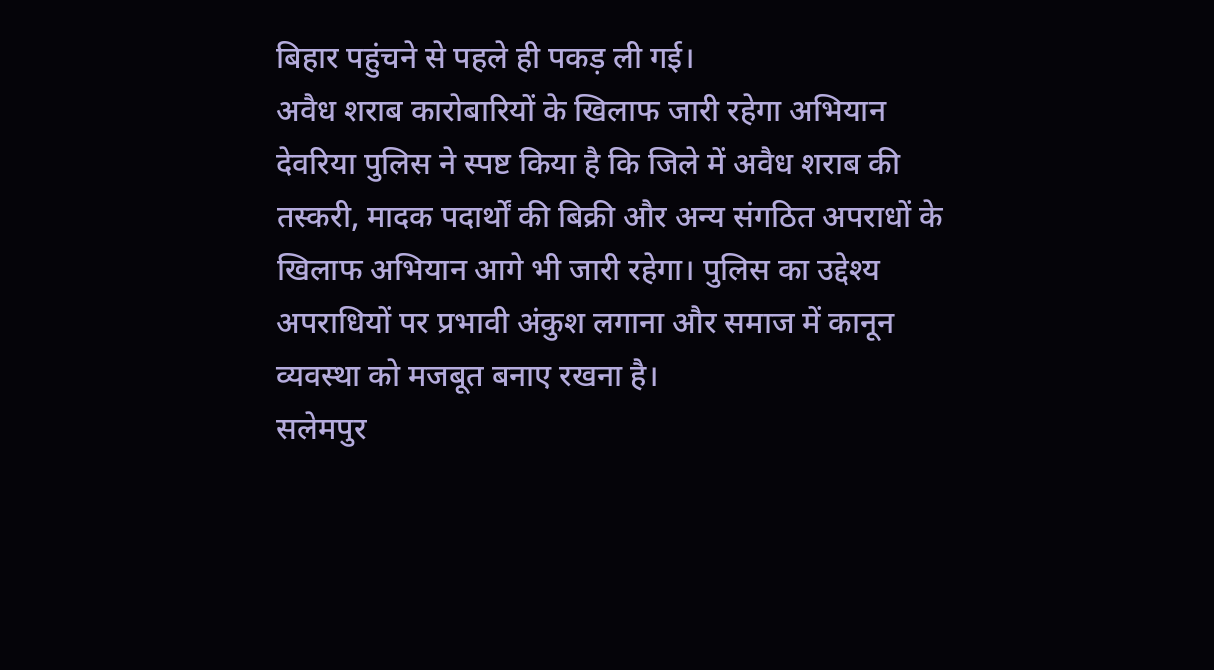बिहार पहुंचने से पहले ही पकड़ ली गई।
अवैध शराब कारोबारियों के खिलाफ जारी रहेगा अभियान
देवरिया पुलिस ने स्पष्ट किया है कि जिले में अवैध शराब की तस्करी, मादक पदार्थों की बिक्री और अन्य संगठित अपराधों के खिलाफ अभियान आगे भी जारी रहेगा। पुलिस का उद्देश्य अपराधियों पर प्रभावी अंकुश लगाना और समाज में कानून व्यवस्था को मजबूत बनाए रखना है।
सलेमपुर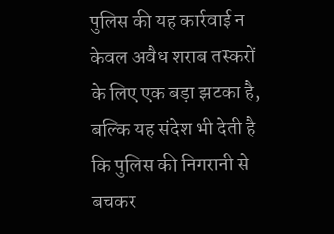पुलिस की यह कार्रवाई न केवल अवैध शराब तस्करों के लिए एक बड़ा झटका है, बल्कि यह संदेश भी देती है कि पुलिस की निगरानी से बचकर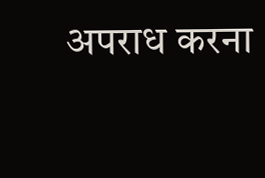अपराध करना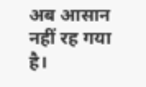अब आसान नहीं रह गया है।